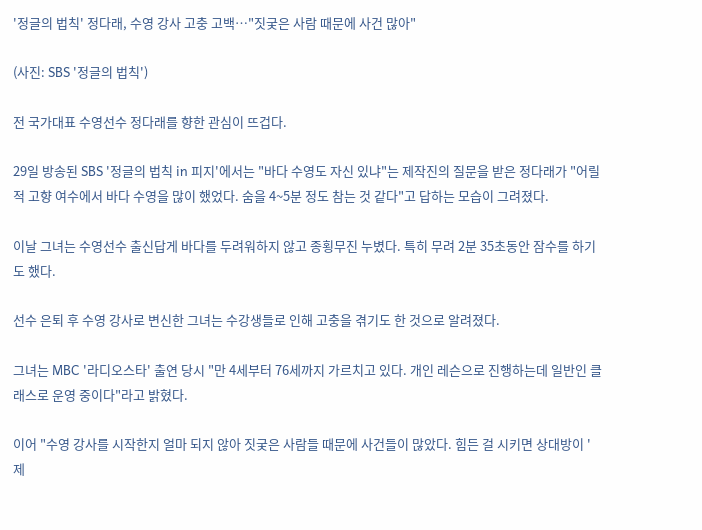'정글의 법칙' 정다래, 수영 강사 고충 고백…"짓궂은 사람 때문에 사건 많아"

(사진: SBS '정글의 법칙')

전 국가대표 수영선수 정다래를 향한 관심이 뜨겁다.

29일 방송된 SBS '정글의 법칙 in 피지'에서는 "바다 수영도 자신 있냐"는 제작진의 질문을 받은 정다래가 "어릴 적 고향 여수에서 바다 수영을 많이 했었다. 숨을 4~5분 정도 참는 것 같다"고 답하는 모습이 그려졌다.

이날 그녀는 수영선수 출신답게 바다를 두려워하지 않고 종횡무진 누볐다. 특히 무려 2분 35초동안 잠수를 하기도 했다.

선수 은퇴 후 수영 강사로 변신한 그녀는 수강생들로 인해 고충을 겪기도 한 것으로 알려졌다.

그녀는 MBC '라디오스타' 출연 당시 "만 4세부터 76세까지 가르치고 있다. 개인 레슨으로 진행하는데 일반인 클래스로 운영 중이다"라고 밝혔다.

이어 "수영 강사를 시작한지 얼마 되지 않아 짓궂은 사람들 때문에 사건들이 많았다. 힘든 걸 시키면 상대방이 '제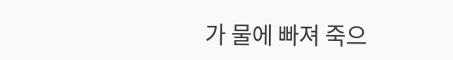가 물에 빠져 죽으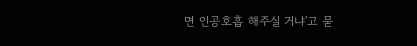면 인공호흡 해주실 거냐'고 묻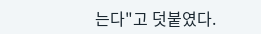는다"고 덧붙였다.